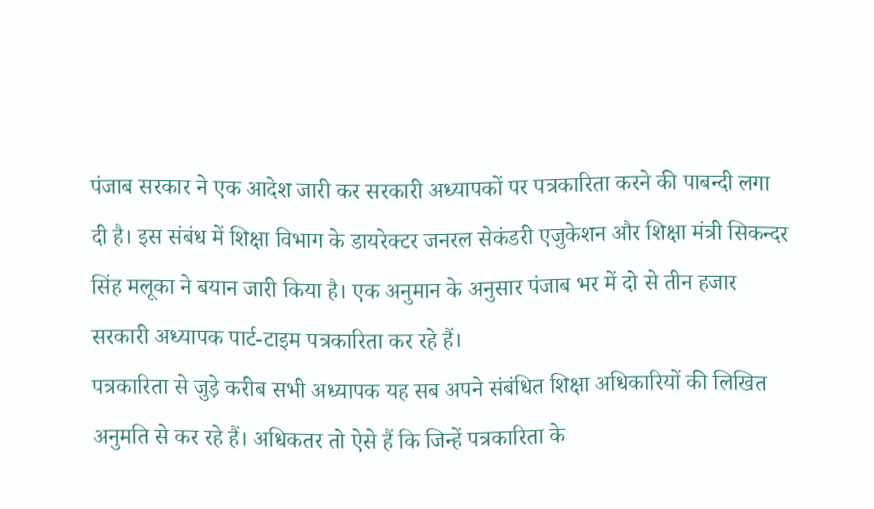पंजाब सरकार ने एक आदेश जारी कर सरकारी अध्यापकों पर पत्रकारिता करने की पाबन्दी लगा दी है। इस संबंध में शिक्षा विभाग के डायरेक्टर जनरल सेकंडरी एजुकेशन और शिक्षा मंत्री सिकन्दर सिंह मलूका ने बयान जारी किया है। एक अनुमान के अनुसार पंजाब भर में दो से तीन हजार सरकारी अध्यापक पार्ट-टाइम पत्रकारिता कर रहे हैं।
पत्रकारिता से जुड़े करीब सभी अध्यापक यह सब अपने संबंधित शिक्षा अधिकारियों की लिखित अनुमति से कर रहे हैं। अधिकतर तो ऐसे हैं कि जिन्हें पत्रकारिता के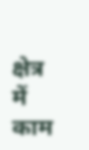क्षेत्र में काम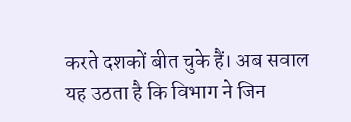करते दशकों बीत चुके हैं। अब सवाल यह उठता है कि विभाग ने जिन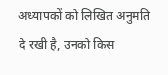अध्यापकों को लिखित अनुमति दे रखी है, उनको किस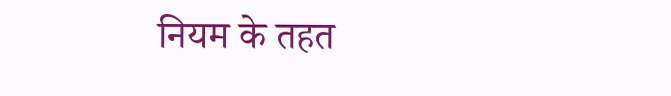नियम के तहत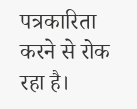पत्रकारिता करने से रोक रहा है।